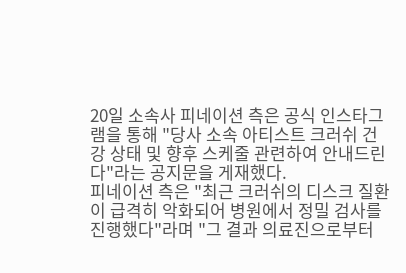20일 소속사 피네이션 측은 공식 인스타그램을 통해 "당사 소속 아티스트 크러쉬 건강 상태 및 향후 스케줄 관련하여 안내드린다"라는 공지문을 게재했다.
피네이션 측은 "최근 크러쉬의 디스크 질환이 급격히 악화되어 병원에서 정밀 검사를 진행했다"라며 "그 결과 의료진으로부터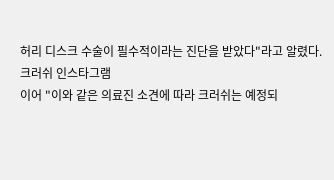허리 디스크 수술이 필수적이라는 진단을 받았다"라고 알렸다.
크러쉬 인스타그램
이어 "이와 같은 의료진 소견에 따라 크러쉬는 예정되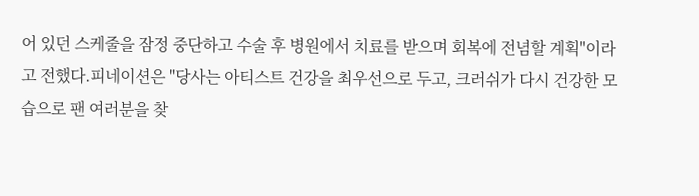어 있던 스케줄을 잠정 중단하고 수술 후 병원에서 치료를 받으며 회복에 전념할 계획"이라고 전했다.피네이션은 "당사는 아티스트 건강을 최우선으로 두고, 크러쉬가 다시 건강한 모습으로 팬 여러분을 찾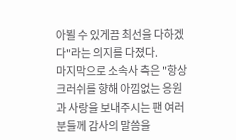아뵐 수 있게끔 최선을 다하겠다"라는 의지를 다졌다.
마지막으로 소속사 측은 "항상 크러쉬를 향해 아낌없는 응원과 사랑을 보내주시는 팬 여러분들께 감사의 말씀을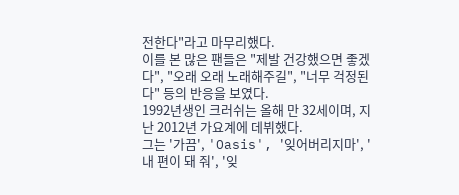전한다"라고 마무리했다.
이를 본 많은 팬들은 "제발 건강했으면 좋겠다", "오래 오래 노래해주길", "너무 걱정된다" 등의 반응을 보였다.
1992년생인 크러쉬는 올해 만 32세이며, 지난 2012년 가요계에 데뷔했다.
그는 '가끔', 'Oasis', '잊어버리지마', '내 편이 돼 줘', '잊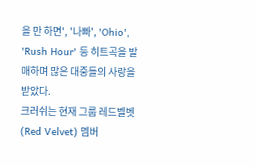을 만 하면', '나빠', 'Ohio', 'Rush Hour' 등 히트곡을 발매하며 많은 대중들의 사랑을 받았다.
크러쉬는 현재 그룹 레드벨벳(Red Velvet) 멤버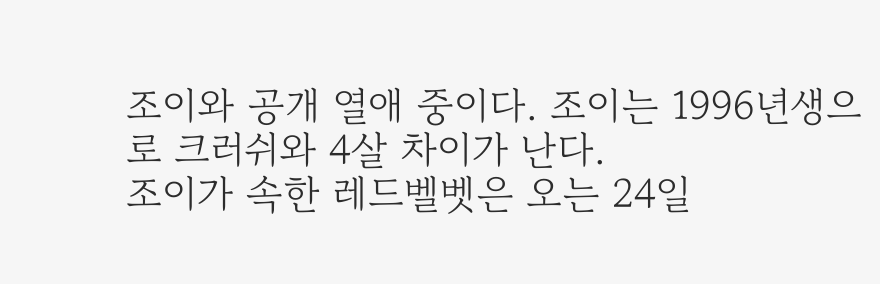조이와 공개 열애 중이다. 조이는 1996년생으로 크러쉬와 4살 차이가 난다.
조이가 속한 레드벨벳은 오는 24일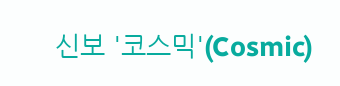신보 '코스믹'(Cosmic)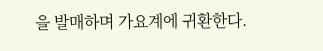을 발매하며 가요계에 귀환한다.